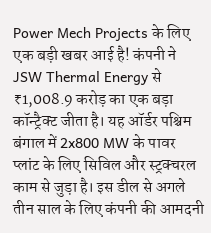Power Mech Projects के लिए एक बड़ी खबर आई है! कंपनी ने JSW Thermal Energy से ₹1,008.9 करोड़ का एक बड़ा कॉन्ट्रैक्ट जीता है। यह ऑर्डर पश्चिम बंगाल में 2x800 MW के पावर प्लांट के लिए सिविल और स्ट्रक्चरल काम से जुड़ा है। इस डील से अगले तीन साल के लिए कंपनी की आमदनी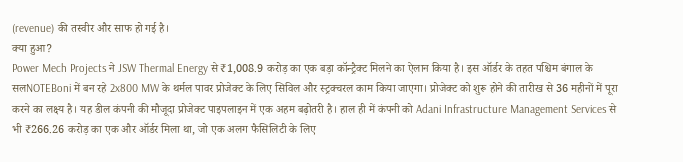(revenue) की तस्वीर और साफ हो गई है।
क्या हुआ?
Power Mech Projects ने JSW Thermal Energy से ₹1,008.9 करोड़ का एक बड़ा कॉन्ट्रैक्ट मिलने का ऐलान किया है। इस ऑर्डर के तहत पश्चिम बंगाल के सलNOTEBoni में बन रहे 2x800 MW के थर्मल पावर प्रोजेक्ट के लिए सिविल और स्ट्रक्चरल काम किया जाएगा। प्रोजेक्ट को शुरू होने की तारीख से 36 महीनों में पूरा करने का लक्ष्य है। यह डील कंपनी की मौजूदा प्रोजेक्ट पाइपलाइन में एक अहम बढ़ोतरी है। हाल ही में कंपनी को Adani Infrastructure Management Services से भी ₹266.26 करोड़ का एक और ऑर्डर मिला था, जो एक अलग फैसिलिटी के लिए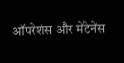ऑपरेशंस और मेंटेनेंस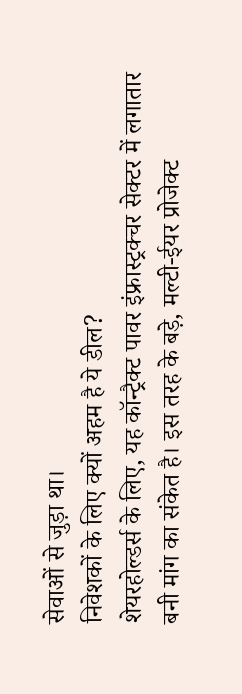सेवाओं से जुड़ा था।
निवेशकों के लिए क्यों अहम है ये डील?
शेयरहोल्डर्स के लिए, यह कॉन्ट्रैक्ट पावर इंफ्रास्ट्रक्चर सेक्टर में लगातार बनी मांग का संकेत है। इस तरह के बड़े, मल्टी-ईयर प्रोजेक्ट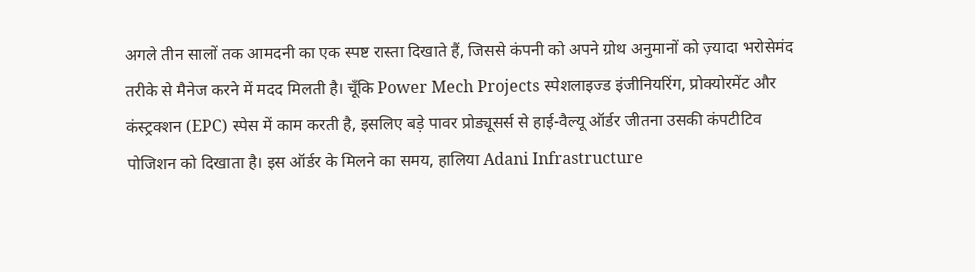अगले तीन सालों तक आमदनी का एक स्पष्ट रास्ता दिखाते हैं, जिससे कंपनी को अपने ग्रोथ अनुमानों को ज़्यादा भरोसेमंद तरीके से मैनेज करने में मदद मिलती है। चूँकि Power Mech Projects स्पेशलाइज्ड इंजीनियरिंग, प्रोक्योरमेंट और कंस्ट्रक्शन (EPC) स्पेस में काम करती है, इसलिए बड़े पावर प्रोड्यूसर्स से हाई-वैल्यू ऑर्डर जीतना उसकी कंपटीटिव पोजिशन को दिखाता है। इस ऑर्डर के मिलने का समय, हालिया Adani Infrastructure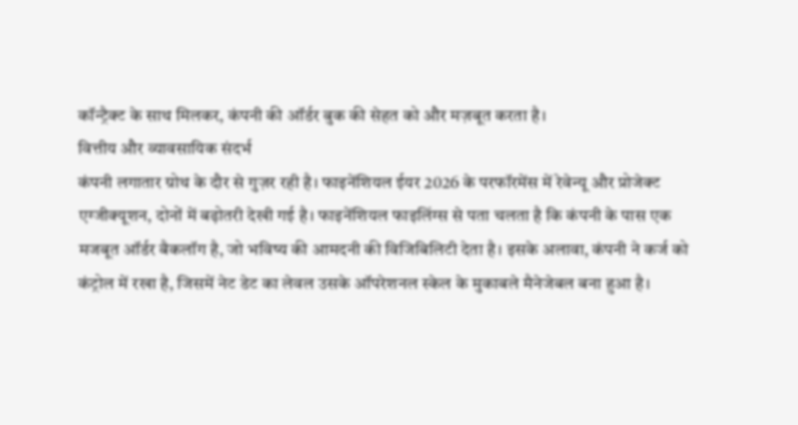कॉन्ट्रैक्ट के साथ मिलकर, कंपनी की ऑर्डर बुक की सेहत को और मज़बूत करता है।
वित्तीय और व्यावसायिक संदर्भ
कंपनी लगातार ग्रोथ के दौर से गुज़र रही है। फाइनेंशियल ईयर 2026 के परफॉरमेंस में रेवेन्यू और प्रोजेक्ट एग्जीक्यूशन, दोनों में बढ़ोतरी देखी गई है। फाइनेंशियल फाइलिंग्स से पता चलता है कि कंपनी के पास एक मजबूत ऑर्डर बैकलॉग है, जो भविष्य की आमदनी की विजिबिलिटी देता है। इसके अलावा, कंपनी ने कर्ज को कंट्रोल में रखा है, जिसमें नेट डेट का लेवल उसके ऑपरेशनल स्केल के मुकाबले मैनेजेबल बना हुआ है।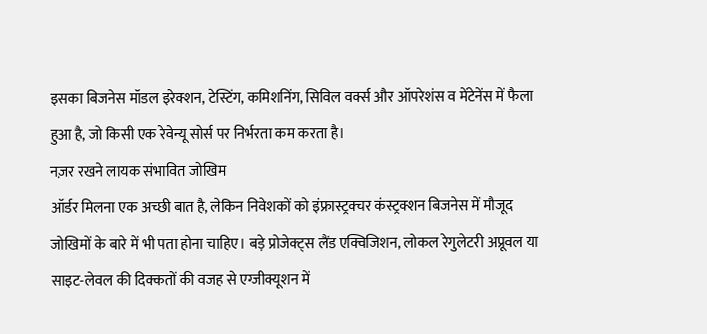इसका बिजनेस मॉडल इरेक्शन, टेस्टिंग, कमिशनिंग, सिविल वर्क्स और ऑपरेशंस व मेंटेनेंस में फैला हुआ है, जो किसी एक रेवेन्यू सोर्स पर निर्भरता कम करता है।
नज़र रखने लायक संभावित जोखिम
ऑर्डर मिलना एक अच्छी बात है, लेकिन निवेशकों को इंफ्रास्ट्रक्चर कंस्ट्रक्शन बिजनेस में मौजूद जोखिमों के बारे में भी पता होना चाहिए। बड़े प्रोजेक्ट्स लैंड एक्विजिशन, लोकल रेगुलेटरी अप्रूवल या साइट-लेवल की दिक्कतों की वजह से एग्जीक्यूशन में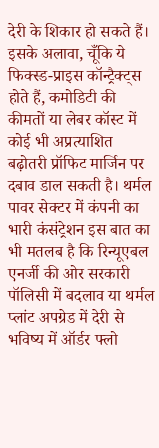देरी के शिकार हो सकते हैं। इसके अलावा, चूँकि ये फिक्स्ड-प्राइस कॉन्ट्रैक्ट्स होते हैं, कमोडिटी की कीमतों या लेबर कॉस्ट में कोई भी अप्रत्याशित बढ़ोतरी प्रॉफिट मार्जिन पर दबाव डाल सकती है। थर्मल पावर सेक्टर में कंपनी का भारी कंसंट्रेशन इस बात का भी मतलब है कि रिन्यूएबल एनर्जी की ओर सरकारी पॉलिसी में बदलाव या थर्मल प्लांट अपग्रेड में देरी से भविष्य में ऑर्डर फ्लो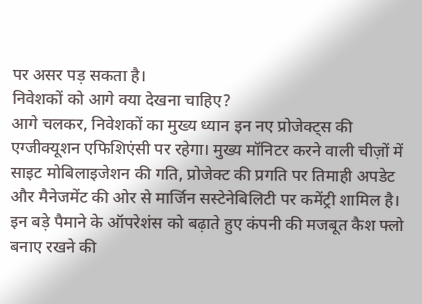पर असर पड़ सकता है।
निवेशकों को आगे क्या देखना चाहिए?
आगे चलकर, निवेशकों का मुख्य ध्यान इन नए प्रोजेक्ट्स की एग्जीक्यूशन एफिशिएंसी पर रहेगा। मुख्य मॉनिटर करने वाली चीज़ों में साइट मोबिलाइजेशन की गति, प्रोजेक्ट की प्रगति पर तिमाही अपडेट और मैनेजमेंट की ओर से मार्जिन सस्टेनेबिलिटी पर कमेंट्री शामिल है। इन बड़े पैमाने के ऑपरेशंस को बढ़ाते हुए कंपनी की मजबूत कैश फ्लो बनाए रखने की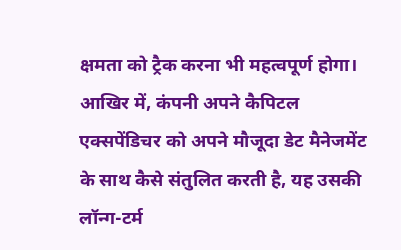क्षमता को ट्रैक करना भी महत्वपूर्ण होगा। आखिर में, कंपनी अपने कैपिटल एक्सपेंडिचर को अपने मौजूदा डेट मैनेजमेंट के साथ कैसे संतुलित करती है, यह उसकी लॉन्ग-टर्म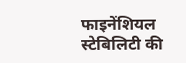फाइनेंशियल स्टेबिलिटी की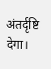अंतर्दृष्टि देगा।